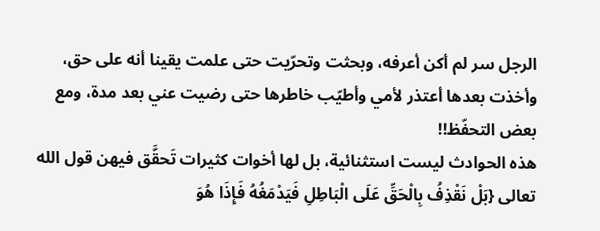الرجل سر لم أكن أعرفه، وبحثت وتحرّيت حتى علمت يقينا أنه على حق، وأخذت بعدها أعتذر لأمي وأطيّب خاطرها حتى رضيت عني بعد مدة، ومع بعض التحفّظ!!
هذه الحوادث ليست استثنائية، بل لها أخوات كثيرات تَحقَّق فيهن قول الله تعالى {بَلْ نَقْذِفُ بِالْحَقِّ عَلَى الْبَاطِلِ فَيَدْمَغُهُ فَإِذَا هُوَ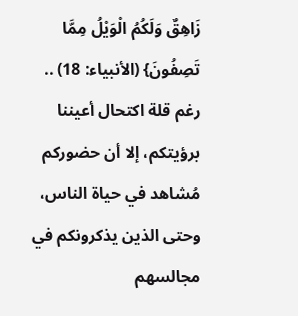زَاهِقٌ وَلَكُمُ الْوَيْلُ مِمَّا تَصِفُونَ} (الأنبياء: 18) ..
رغم قلة اكتحال أعيننا برؤيتكم، إلا أن حضوركم مُشاهد في حياة الناس، وحتى الذين يذكرونكم في مجالسهم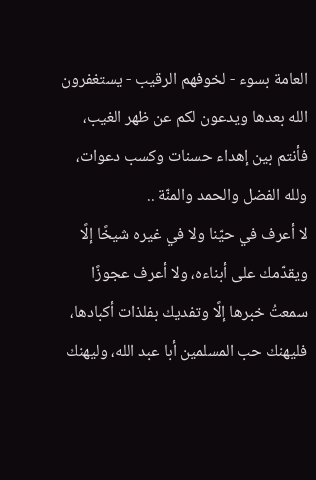العامة بسوء - لخوفهم الرقيب - يستغفرون الله بعدها ويدعون لكم عن ظهر الغيب، فأنتم بين إهداء حسنات وكسب دعوات، ولله الفضل والحمد والمنّة ..
لا أعرف في حيّنا ولا في غيره شيخًا إلًا ويقدّمك على أبناءه، ولا أعرف عجوزًا سمعتُ خبرها إلًا وتفديك بفلذات أكبادها، فليهنك حب المسلمين أبا عبد الله، وليهنك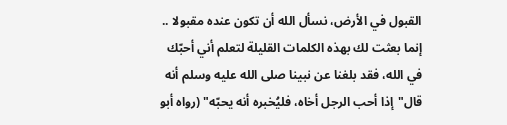القبول في الأرض، نسأل الله أن تكون عنده مقبولا ..
إنما بعثت لك بهذه الكلمات القليلة لتعلم أني أحبّك في الله، فقد بلغنا عن نبينا صلى الله عليه وسلم أنه قال"إذا أحب الرجل أخاه، فليُخبره أنه يحبّه" (رواه أبو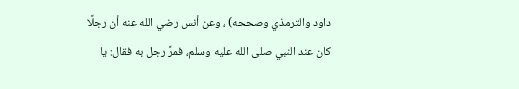داود والترمذي وصححه) ، وعن أنس رضي الله عنه أن رجلًا كان عند النبي صلى الله عليه وسلم، فمرَّ رجل به فقال: يا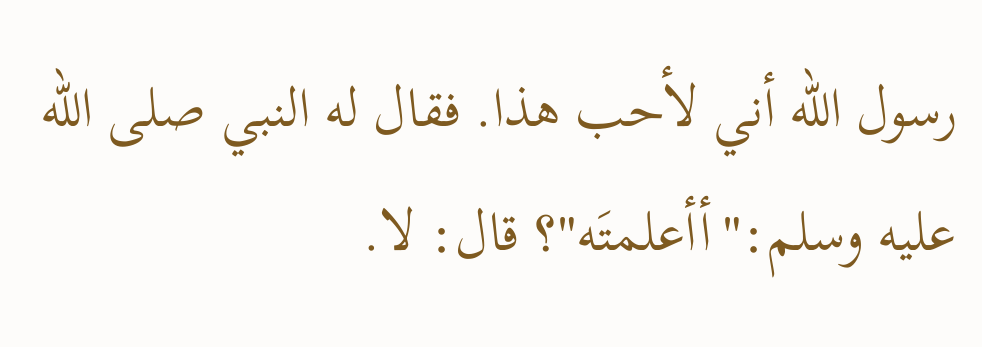رسول الله أني لأحب هذا. فقال له النبي صلى الله عليه وسلم:"أأعلمتَه"؟ قال: لا.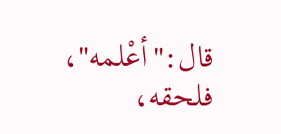قال:"أعْلمه"، فلحقه،